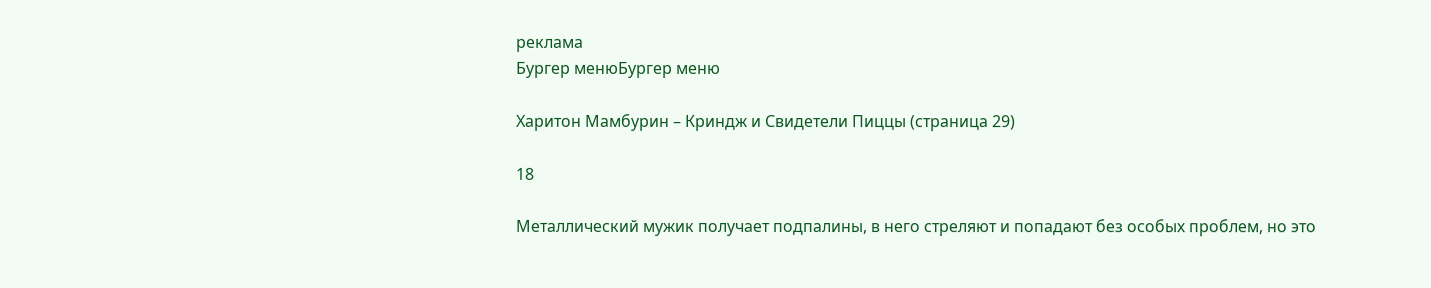реклама
Бургер менюБургер меню

Харитон Мамбурин – Криндж и Свидетели Пиццы (страница 29)

18

Металлический мужик получает подпалины, в него стреляют и попадают без особых проблем, но это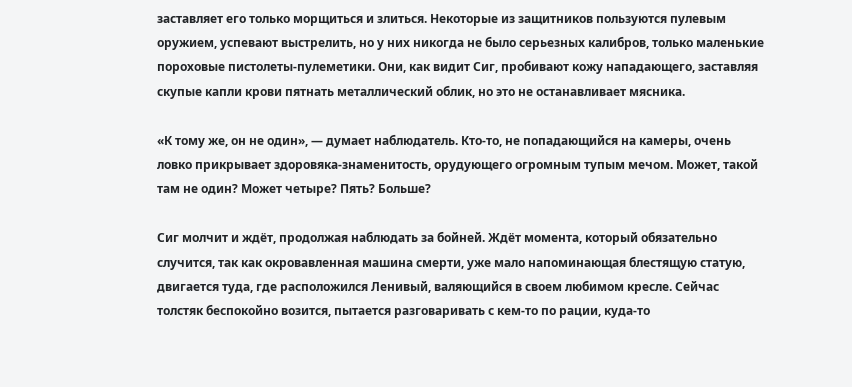заставляет его только морщиться и злиться. Некоторые из защитников пользуются пулевым оружием, успевают выстрелить, но у них никогда не было серьезных калибров, только маленькие пороховые пистолеты-пулеметики. Они, как видит Сиг, пробивают кожу нападающего, заставляя скупые капли крови пятнать металлический облик, но это не останавливает мясника.

«К тому же, он не один», — думает наблюдатель. Кто-то, не попадающийся на камеры, очень ловко прикрывает здоровяка-знаменитость, орудующего огромным тупым мечом. Может, такой там не один? Может четыре? Пять? Больше?

Сиг молчит и ждёт, продолжая наблюдать за бойней. Ждёт момента, который обязательно случится, так как окровавленная машина смерти, уже мало напоминающая блестящую статую, двигается туда, где расположился Ленивый, валяющийся в своем любимом кресле. Сейчас толстяк беспокойно возится, пытается разговаривать с кем-то по рации, куда-то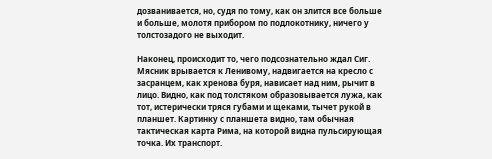дозванивается, но, судя по тому, как он злится все больше и больше, молотя прибором по подлокотнику, ничего у толстозадого не выходит.

Наконец, происходит то, чего подсознательно ждал Сиг. Мясник врывается к Ленивому, надвигается на кресло с засранцем, как хренова буря, нависает над ним, рычит в лицо. Видно, как под толстяком образовывается лужа, как тот, истерически тряся губами и щеками, тычет рукой в планшет. Картинку с планшета видно, там обычная тактическая карта Рима, на которой видна пульсирующая точка. Их транспорт.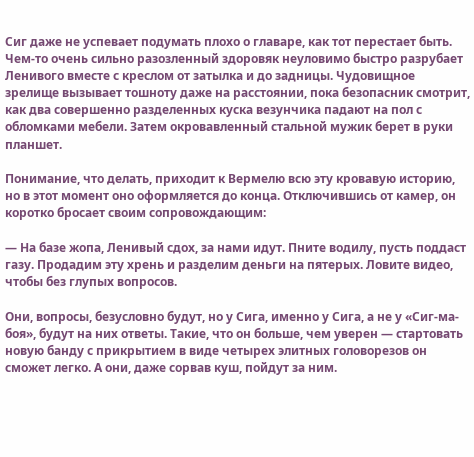Сиг даже не успевает подумать плохо о главаре, как тот перестает быть. Чем-то очень сильно разозленный здоровяк неуловимо быстро разрубает Ленивого вместе с креслом от затылка и до задницы. Чудовищное зрелище вызывает тошноту даже на расстоянии, пока безопасник смотрит, как два совершенно разделенных куска везунчика падают на пол с обломками мебели. Затем окровавленный стальной мужик берет в руки планшет.

Понимание, что делать, приходит к Вермелю всю эту кровавую историю, но в этот момент оно оформляется до конца. Отключившись от камер, он коротко бросает своим сопровождающим:

— На базе жопа, Ленивый сдох, за нами идут. Пните водилу, пусть поддаст газу. Продадим эту хрень и разделим деньги на пятерых. Ловите видео, чтобы без глупых вопросов.

Они, вопросы, безусловно будут, но у Сига, именно у Сига, а не у «Сиг-ма-боя», будут на них ответы. Такие, что он больше, чем уверен — стартовать новую банду с прикрытием в виде четырех элитных головорезов он сможет легко. А они, даже сорвав куш, пойдут за ним.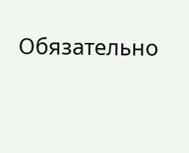Обязательно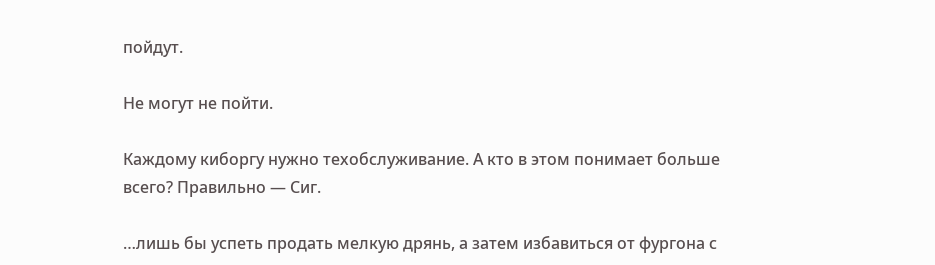пойдут.

Не могут не пойти.

Каждому киборгу нужно техобслуживание. А кто в этом понимает больше всего? Правильно — Сиг.

…лишь бы успеть продать мелкую дрянь, а затем избавиться от фургона с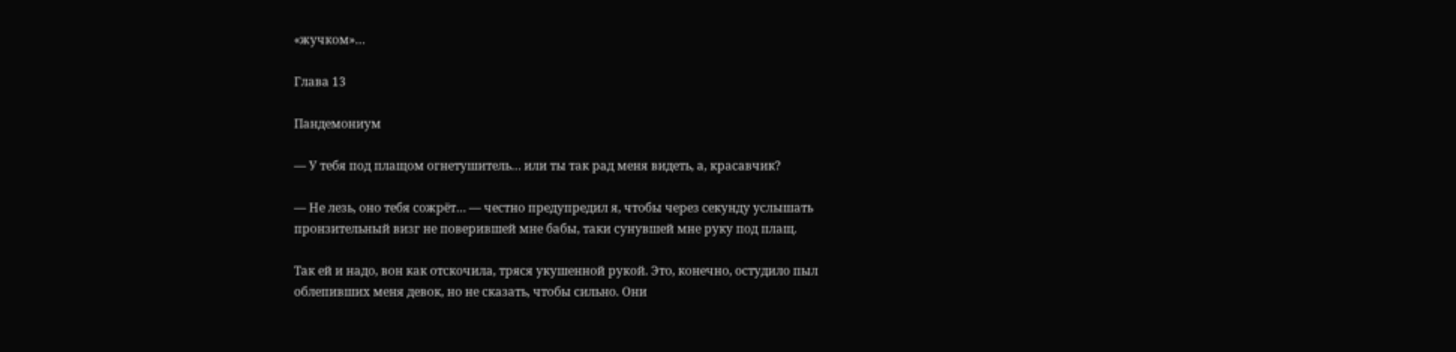«жучком»…

Глава 13

Пандемониум

— У тебя под плащом огнетушитель… или ты так рад меня видеть, а, красавчик?

— Не лезь, оно тебя сожрёт… — честно предупредил я, чтобы через секунду услышать пронзительный визг не поверившей мне бабы, таки сунувшей мне руку под плащ.

Так ей и надо, вон как отскочила, тряся укушенной рукой. Это, конечно, остудило пыл облепивших меня девок, но не сказать, чтобы сильно. Они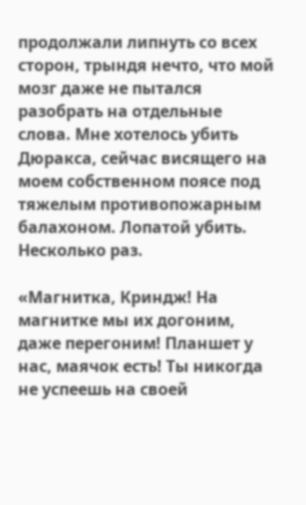продолжали липнуть со всех сторон, трындя нечто, что мой мозг даже не пытался разобрать на отдельные слова. Мне хотелось убить Дюракса, сейчас висящего на моем собственном поясе под тяжелым противопожарным балахоном. Лопатой убить. Несколько раз.

«Магнитка, Криндж! На магнитке мы их догоним, даже перегоним! Планшет у нас, маячок есть! Ты никогда не успеешь на своей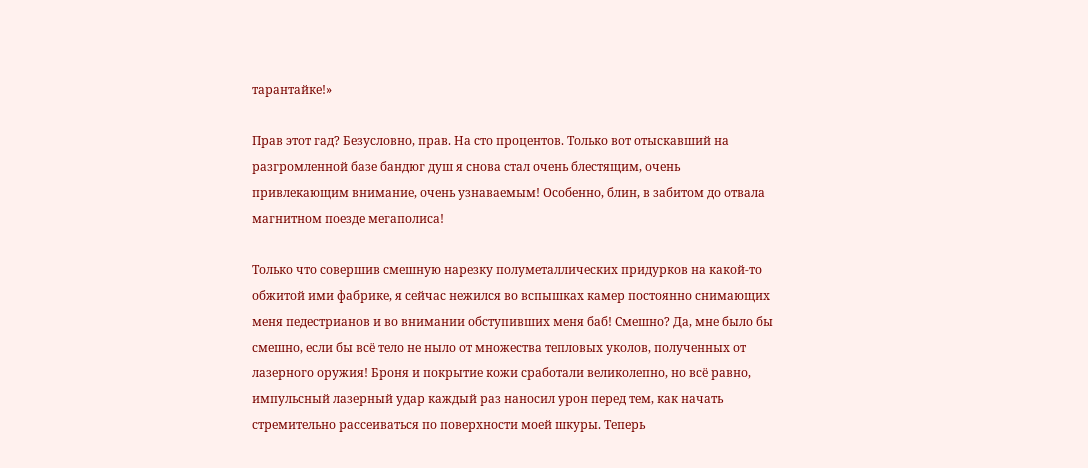тарантайке!»

Прав этот гад? Безусловно, прав. На сто процентов. Только вот отыскавший на разгромленной базе бандюг душ я снова стал очень блестящим, очень привлекающим внимание, очень узнаваемым! Особенно, блин, в забитом до отвала магнитном поезде мегаполиса!

Только что совершив смешную нарезку полуметаллических придурков на какой-то обжитой ими фабрике, я сейчас нежился во вспышках камер постоянно снимающих меня педестрианов и во внимании обступивших меня баб! Смешно? Да, мне было бы смешно, если бы всё тело не ныло от множества тепловых уколов, полученных от лазерного оружия! Броня и покрытие кожи сработали великолепно, но всё равно, импульсный лазерный удар каждый раз наносил урон перед тем, как начать стремительно рассеиваться по поверхности моей шкуры. Теперь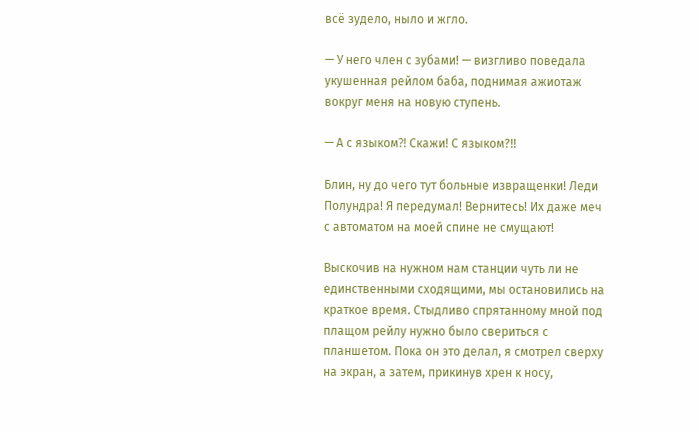всё зудело, ныло и жгло.

— У него член с зубами! — визгливо поведала укушенная рейлом баба, поднимая ажиотаж вокруг меня на новую ступень.

— А с языком⁈ Скажи! С языком?!!

Блин, ну до чего тут больные извращенки! Леди Полундра! Я передумал! Вернитесь! Их даже меч с автоматом на моей спине не смущают!

Выскочив на нужном нам станции чуть ли не единственными сходящими, мы остановились на краткое время. Стыдливо спрятанному мной под плащом рейлу нужно было свериться с планшетом. Пока он это делал, я смотрел сверху на экран, а затем, прикинув хрен к носу,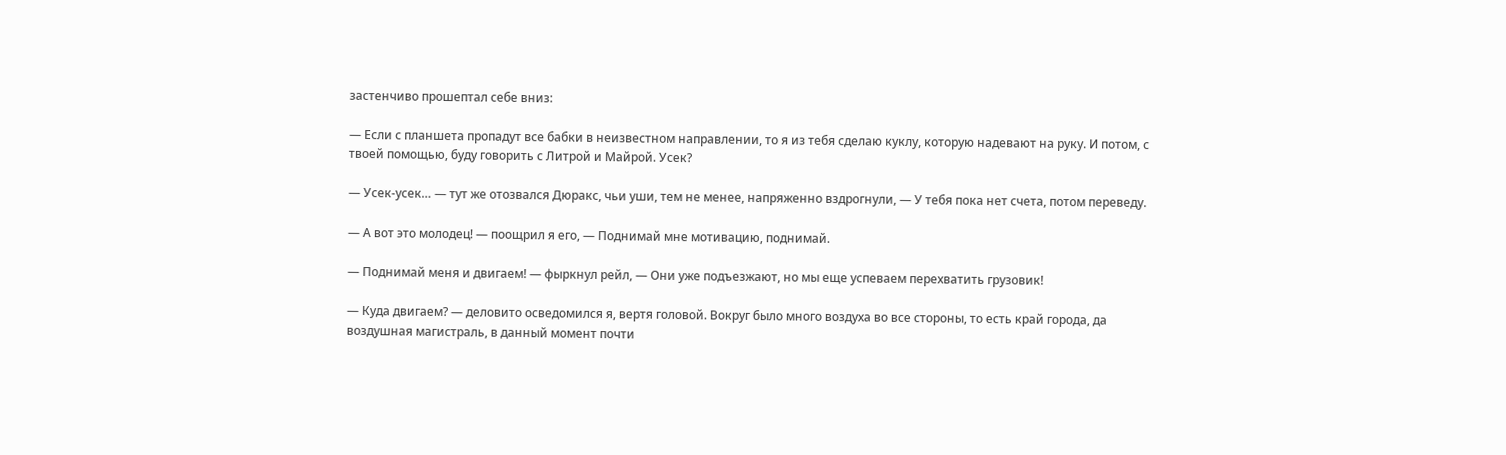застенчиво прошептал себе вниз:

— Если с планшета пропадут все бабки в неизвестном направлении, то я из тебя сделаю куклу, которую надевают на руку. И потом, с твоей помощью, буду говорить с Литрой и Майрой. Усек?

— Усек-усек… — тут же отозвался Дюракс, чьи уши, тем не менее, напряженно вздрогнули, — У тебя пока нет счета, потом переведу.

— А вот это молодец! — поощрил я его, — Поднимай мне мотивацию, поднимай.

— Поднимай меня и двигаем! — фыркнул рейл, — Они уже подъезжают, но мы еще успеваем перехватить грузовик!

— Куда двигаем? — деловито осведомился я, вертя головой. Вокруг было много воздуха во все стороны, то есть край города, да воздушная магистраль, в данный момент почти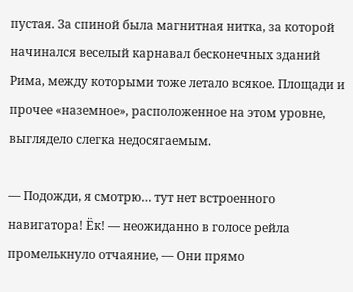пустая. За спиной была магнитная нитка, за которой начинался веселый карнавал бесконечных зданий Рима, между которыми тоже летало всякое. Площади и прочее «наземное», расположенное на этом уровне, выглядело слегка недосягаемым.

— Подожди, я смотрю… тут нет встроенного навигатора! Ёк! — неожиданно в голосе рейла промелькнуло отчаяние, — Они прямо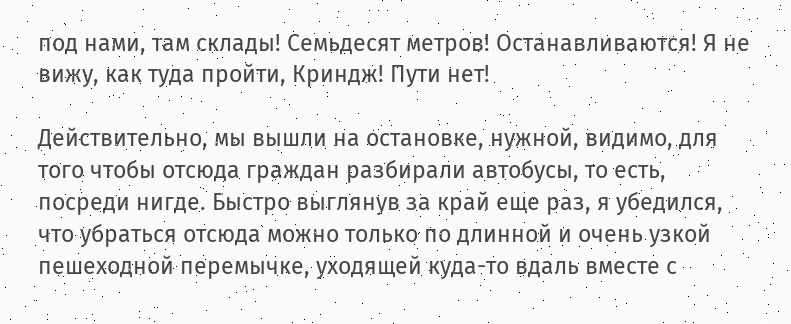под нами, там склады! Семьдесят метров! Останавливаются! Я не вижу, как туда пройти, Криндж! Пути нет!

Действительно, мы вышли на остановке, нужной, видимо, для того чтобы отсюда граждан разбирали автобусы, то есть, посреди нигде. Быстро выглянув за край еще раз, я убедился, что убраться отсюда можно только по длинной и очень узкой пешеходной перемычке, уходящей куда-то вдаль вместе с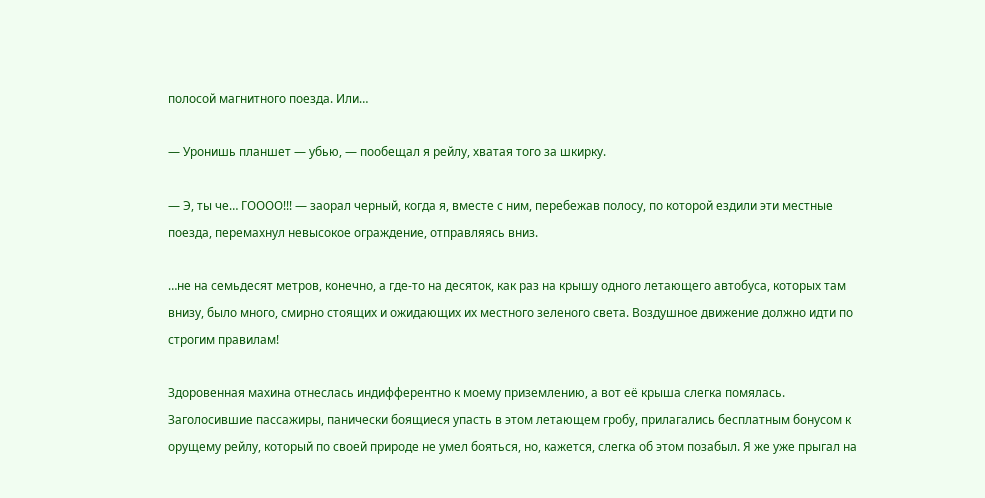полосой магнитного поезда. Или…

— Уронишь планшет — убью, — пообещал я рейлу, хватая того за шкирку.

— Э, ты че… ГОООО!!! — заорал черный, когда я, вместе с ним, перебежав полосу, по которой ездили эти местные поезда, перемахнул невысокое ограждение, отправляясь вниз.

…не на семьдесят метров, конечно, а где-то на десяток, как раз на крышу одного летающего автобуса, которых там внизу, было много, смирно стоящих и ожидающих их местного зеленого света. Воздушное движение должно идти по строгим правилам!

Здоровенная махина отнеслась индифферентно к моему приземлению, а вот её крыша слегка помялась. Заголосившие пассажиры, панически боящиеся упасть в этом летающем гробу, прилагались бесплатным бонусом к орущему рейлу, который по своей природе не умел бояться, но, кажется, слегка об этом позабыл. Я же уже прыгал на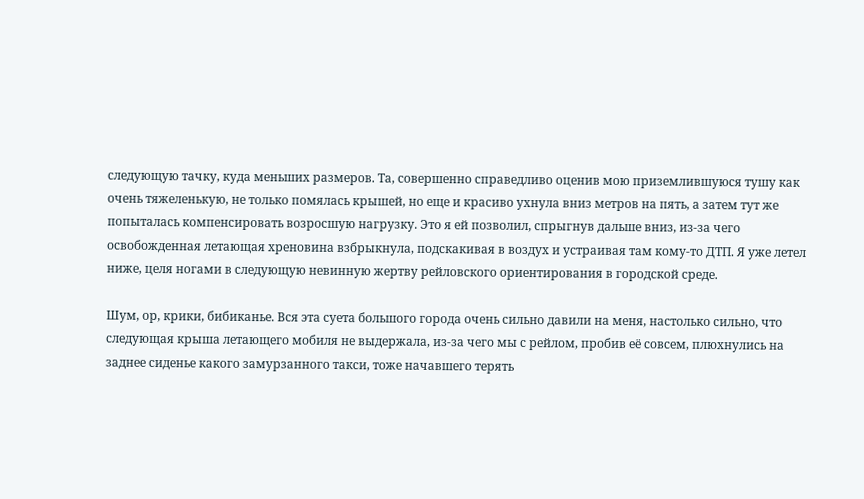следующую тачку, куда меньших размеров. Та, совершенно справедливо оценив мою приземлившуюся тушу как очень тяжеленькую, не только помялась крышей, но еще и красиво ухнула вниз метров на пять, а затем тут же попыталась компенсировать возросшую нагрузку. Это я ей позволил, спрыгнув дальше вниз, из-за чего освобожденная летающая хреновина взбрыкнула, подскакивая в воздух и устраивая там кому-то ДТП. Я уже летел ниже, целя ногами в следующую невинную жертву рейловского ориентирования в городской среде.

Шум, ор, крики, бибиканье. Вся эта суета большого города очень сильно давили на меня, настолько сильно, что следующая крыша летающего мобиля не выдержала, из-за чего мы с рейлом, пробив её совсем, плюхнулись на заднее сиденье какого замурзанного такси, тоже начавшего терять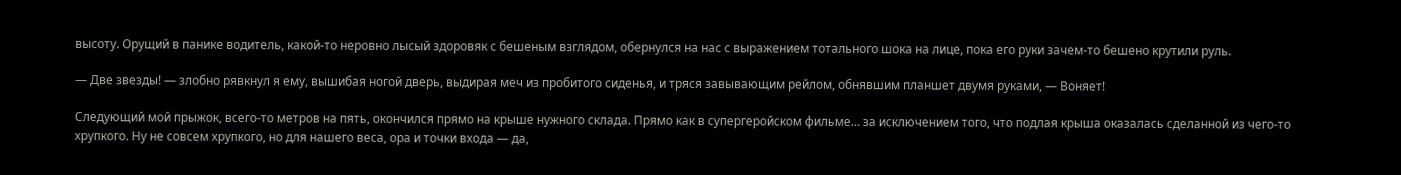высоту. Орущий в панике водитель, какой-то неровно лысый здоровяк с бешеным взглядом, обернулся на нас с выражением тотального шока на лице, пока его руки зачем-то бешено крутили руль.

— Две звезды! — злобно рявкнул я ему, вышибая ногой дверь, выдирая меч из пробитого сиденья, и тряся завывающим рейлом, обнявшим планшет двумя руками, — Воняет!

Следующий мой прыжок, всего-то метров на пять, окончился прямо на крыше нужного склада. Прямо как в супергеройском фильме… за исключением того, что подлая крыша оказалась сделанной из чего-то хрупкого. Ну не совсем хрупкого, но для нашего веса, ора и точки входа — да,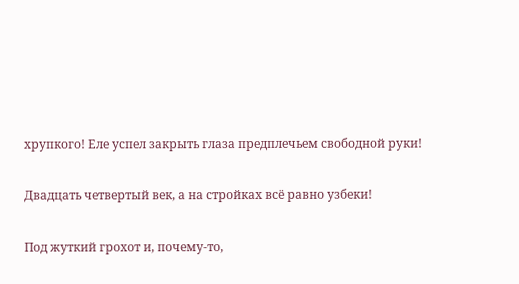хрупкого! Еле успел закрыть глаза предплечьем свободной руки!

Двадцать четвертый век, а на стройках всё равно узбеки!

Под жуткий грохот и, почему-то,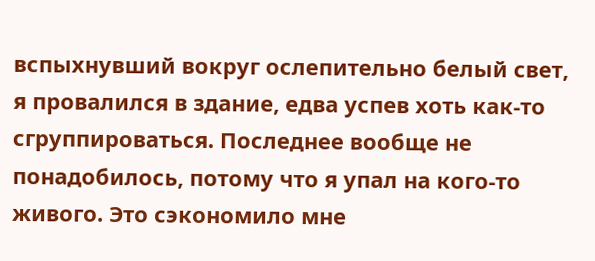вспыхнувший вокруг ослепительно белый свет, я провалился в здание, едва успев хоть как-то сгруппироваться. Последнее вообще не понадобилось, потому что я упал на кого-то живого. Это сэкономило мне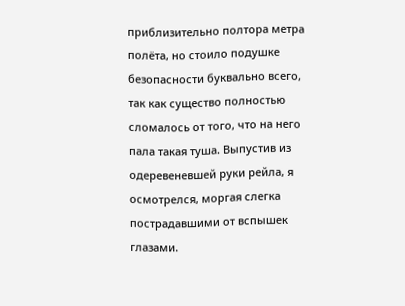приблизительно полтора метра полёта, но стоило подушке безопасности буквально всего, так как существо полностью сломалось от того, что на него пала такая туша. Выпустив из одеревеневшей руки рейла, я осмотрелся, моргая слегка пострадавшими от вспышек глазами.